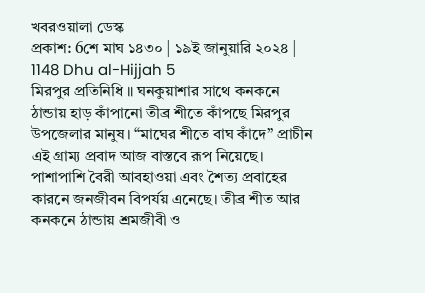খবরওয়ালা ডেস্ক
প্রকাশ: 6শে মাঘ ১৪৩০ | ১৯ই জানুয়ারি ২০২৪ | 1148 Dhu al-Hijjah 5
মিরপুর প্রতিনিধি ॥ ঘনকুয়াশার সাথে কনকনে ঠান্ডায় হাড় কাঁপানো তীব্র শীতে কাঁপছে মিরপুর উপজেলার মানুষ। “মাঘের শীতে বাঘ কাঁদে” প্রাচীন এই গ্রাম্য প্রবাদ আজ বাস্তবে রূপ নিয়েছে। পাশাপাশি বৈরী আবহাওয়া এবং শৈত্য প্রবাহের কারনে জনজীবন বিপর্যয় এনেছে। তীব্র শীত আর কনকনে ঠান্ডায় শ্রমজীবী ও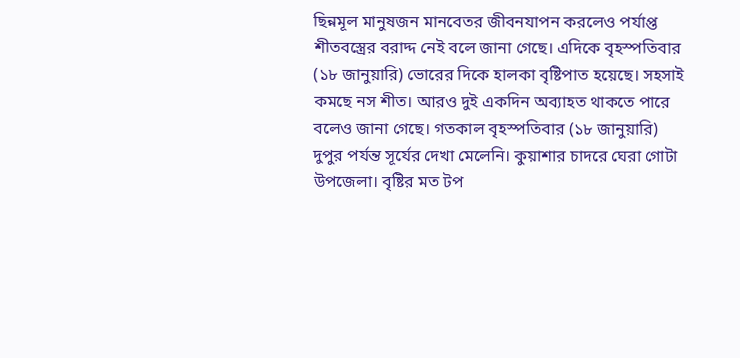ছিন্নমূল মানুষজন মানবেতর জীবনযাপন করলেও পর্যাপ্ত শীতবস্ত্রের বরাদ্দ নেই বলে জানা গেছে। এদিকে বৃহস্পতিবার (১৮ জানুয়ারি) ভোরের দিকে হালকা বৃষ্টিপাত হয়েছে। সহসাই কমছে নস শীত। আরও দুই একদিন অব্যাহত থাকতে পারে বলেও জানা গেছে। গতকাল বৃহস্পতিবার (১৮ জানুয়ারি) দুপুর পর্যন্ত সূর্যের দেখা মেলেনি। কুয়াশার চাদরে ঘেরা গোটা উপজেলা। বৃষ্টির মত টপ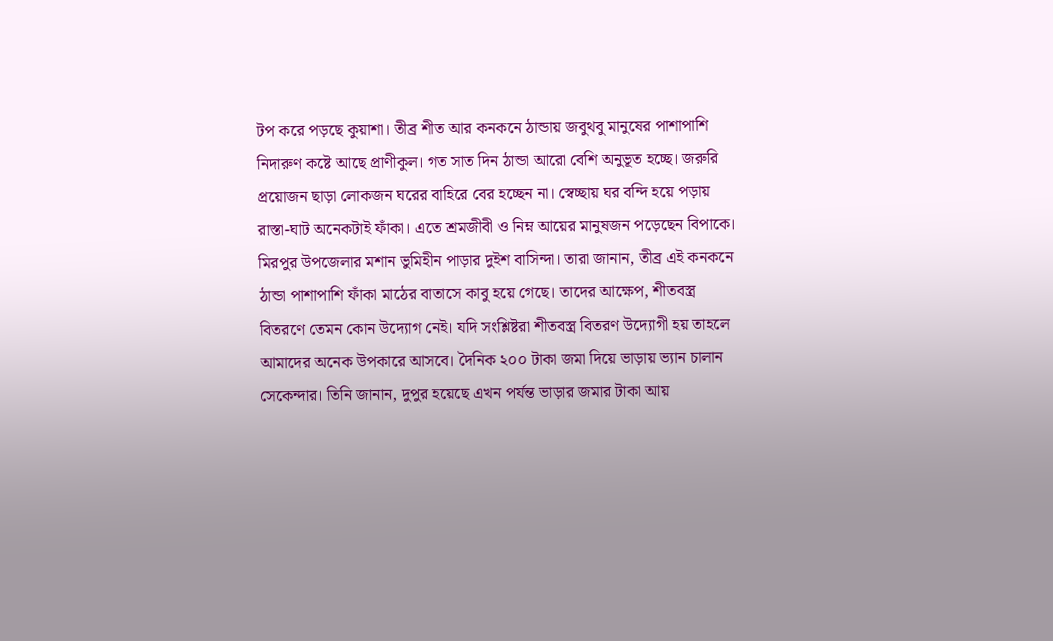টপ করে পড়ছে কুয়াশা। তীব্র শীত আর কনকনে ঠান্ডায় জবুথবু মানুষের পাশাপাশি নিদারুণ কষ্টে আছে প্রাণীকুল। গত সাত দিন ঠান্ডা আরো বেশি অনুভূত হচ্ছে। জরুরি প্রয়োজন ছাড়া লোকজন ঘরের বাহিরে বের হচ্ছেন না। স্বেচ্ছায় ঘর বন্দি হয়ে পড়ায় রাস্তা-ঘাট অনেকটাই ফাঁকা। এতে শ্রমজীবী ও নিম্ন আয়ের মানুষজন পড়েছেন বিপাকে। মিরপুর উপজেলার মশান ভুমিহীন পাড়ার দুইশ বাসিন্দা। তারা জানান, তীব্র এই কনকনে ঠান্ডা পাশাপাশি ফাঁকা মাঠের বাতাসে কাবু হয়ে গেছে। তাদের আক্ষেপ, শীতবস্ত্র বিতরণে তেমন কোন উদ্যোগ নেই। যদি সংশ্লিষ্টরা শীতবস্ত্র বিতরণ উদ্যোগী হয় তাহলে আমাদের অনেক উপকারে আসবে। দৈনিক ২০০ টাকা জমা দিয়ে ভাড়ায় ভ্যান চালান সেকেন্দার। তিনি জানান, দুপুর হয়েছে এখন পর্যন্ত ভাড়ার জমার টাকা আয়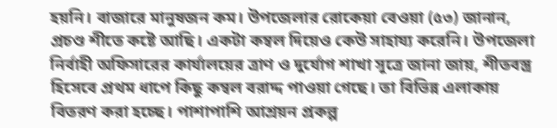হয়নি। বাজারে মানুষজন কম। উপজেলার রোকেয়া বেওয়া (৫৩) জানান, প্রচণ্ড শীতে কষ্টে আছি। একটা কম্বল দিয়েও কেউ সাহায্য করেনি। উপজেলা নির্বাহী অফিসারের কার্যালয়ের ত্রাণ ও দুর্যোগ শাখা সূত্রে জানা জায়, শীতবস্ত্র হিসেবে প্রথম ধাপে কিছু কম্বল বরাদ্দ পাওয়া গেছে। তা বিভিন্ন এলাকায় বিতরণ করা হচ্ছে। পাশাপাশি আশ্রয়ন প্রকল্প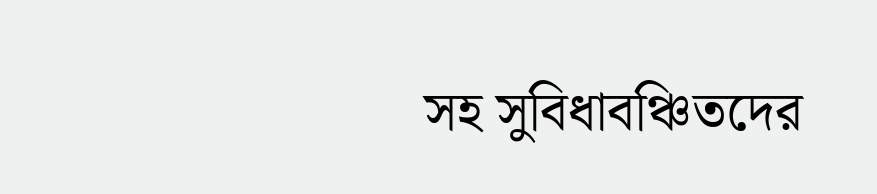সহ সুবিধাবঞ্চিতদের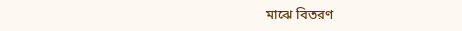মাঝে বিতরণ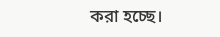করা হচ্ছে।